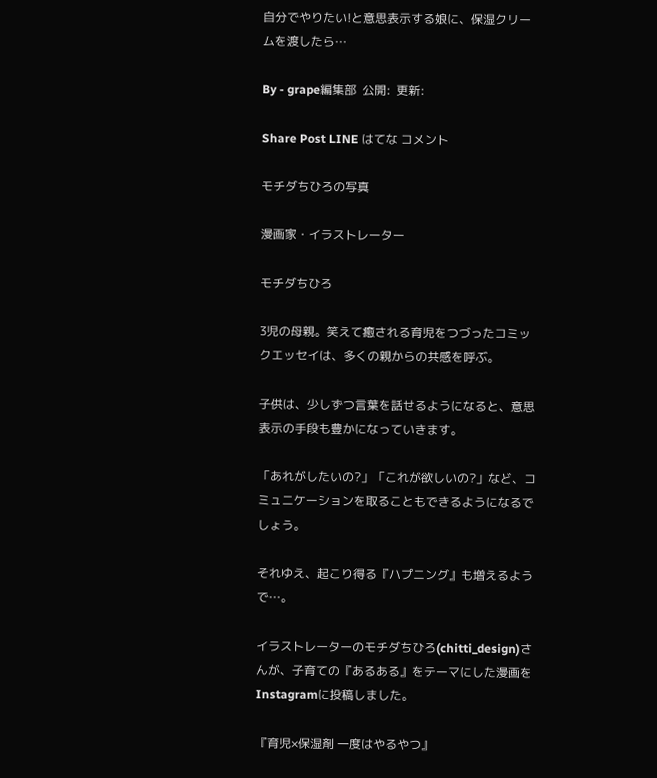自分でやりたい!と意思表示する娘に、保湿クリームを渡したら…

By - grape編集部  公開:  更新:

Share Post LINE はてな コメント

モチダちひろの写真

漫画家・イラストレーター

モチダちひろ

3児の母親。笑えて癒される育児をつづったコミックエッセイは、多くの親からの共感を呼ぶ。

子供は、少しずつ言葉を話せるようになると、意思表示の手段も豊かになっていきます。

「あれがしたいの?」「これが欲しいの?」など、コミュニケーションを取ることもできるようになるでしょう。

それゆえ、起こり得る『ハプニング』も増えるようで…。

イラストレーターのモチダちひろ(chitti_design)さんが、子育ての『あるある』をテーマにした漫画をInstagramに投稿しました。

『育児×保湿剤 一度はやるやつ』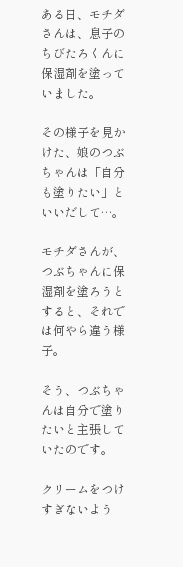ある日、モチダさんは、息子のちびたろくんに保湿剤を塗っていました。

その様子を見かけた、娘のつぶちゃんは「自分も塗りたい」といいだして…。

モチダさんが、つぶちゃんに保湿剤を塗ろうとすると、それでは何やら違う様子。

そう、つぶちゃんは自分で塗りたいと主張していたのです。

クリームをつけすぎないよう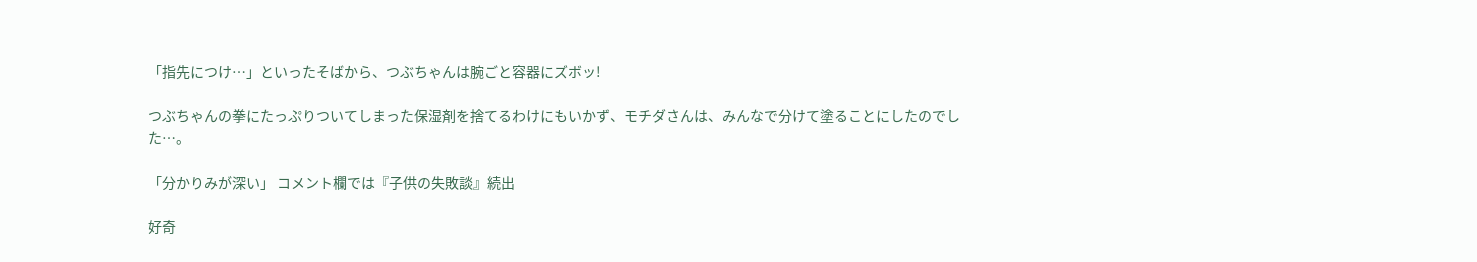「指先につけ…」といったそばから、つぶちゃんは腕ごと容器にズボッ!

つぶちゃんの拳にたっぷりついてしまった保湿剤を捨てるわけにもいかず、モチダさんは、みんなで分けて塗ることにしたのでした…。

「分かりみが深い」 コメント欄では『子供の失敗談』続出

好奇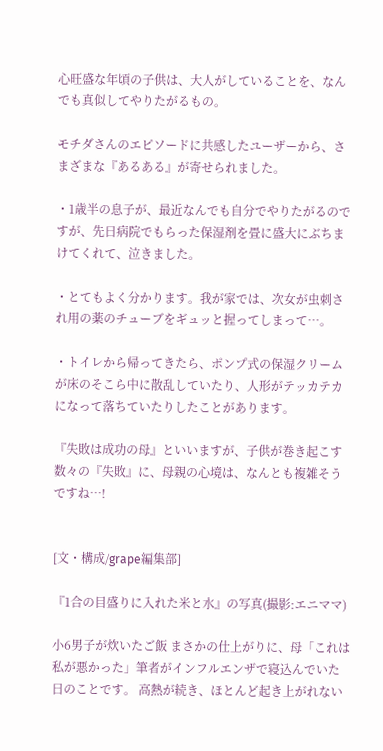心旺盛な年頃の子供は、大人がしていることを、なんでも真似してやりたがるもの。

モチダさんのエピソードに共感したユーザーから、さまざまな『あるある』が寄せられました。

・1歳半の息子が、最近なんでも自分でやりたがるのですが、先日病院でもらった保湿剤を畳に盛大にぶちまけてくれて、泣きました。

・とてもよく分かります。我が家では、次女が虫刺され用の薬のチューブをギュッと握ってしまって…。

・トイレから帰ってきたら、ポンプ式の保湿クリームが床のそこら中に散乱していたり、人形がテッカテカになって落ちていたりしたことがあります。

『失敗は成功の母』といいますが、子供が巻き起こす数々の『失敗』に、母親の心境は、なんとも複雑そうですね…!


[文・構成/grape編集部]

『1合の目盛りに入れた米と水』の写真(撮影:エニママ)

小6男子が炊いたご飯 まさかの仕上がりに、母「これは私が悪かった」筆者がインフルエンザで寝込んでいた日のことです。 高熱が続き、ほとんど起き上がれない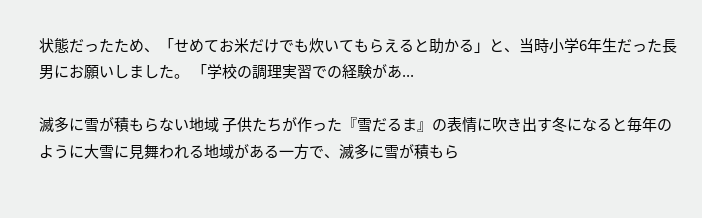状態だったため、「せめてお米だけでも炊いてもらえると助かる」と、当時小学6年生だった長男にお願いしました。 「学校の調理実習での経験があ...

滅多に雪が積もらない地域 子供たちが作った『雪だるま』の表情に吹き出す冬になると毎年のように大雪に見舞われる地域がある一方で、滅多に雪が積もら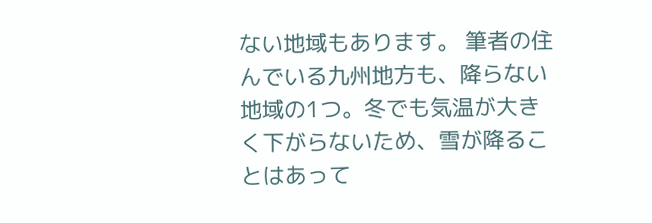ない地域もあります。 筆者の住んでいる九州地方も、降らない地域の1つ。冬でも気温が大きく下がらないため、雪が降ることはあって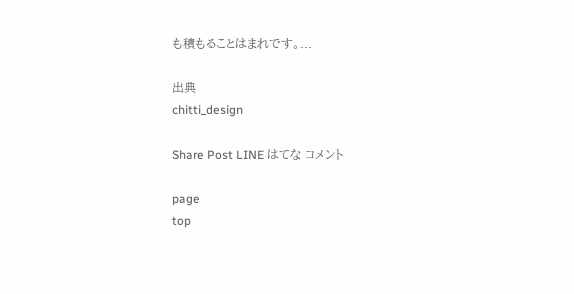も積もることはまれです。...

出典
chitti_design

Share Post LINE はてな コメント

page
top